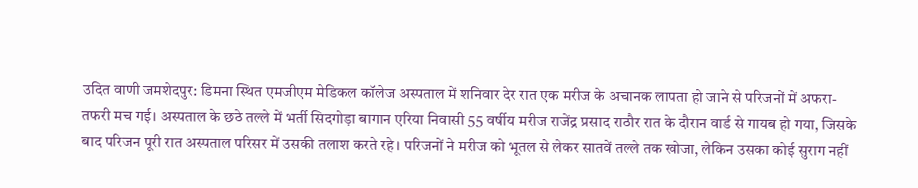उदित वाणी जमशेदपुर: डिमना स्थित एमजीएम मेडिकल कॉलेज अस्पताल में शनिवार देर रात एक मरीज के अचानक लापता हो जाने से परिजनों में अफरा-तफरी मच गई। अस्पताल के छठे तल्ले में भर्ती सिदगोड़ा बागान एरिया निवासी 55 वर्षीय मरीज राजेंद्र प्रसाद राठौर रात के दौरान वार्ड से गायब हो गया, जिसके बाद परिजन पूरी रात अस्पताल परिसर में उसकी तलाश करते रहे। परिजनों ने मरीज को भूतल से लेकर सातवें तल्ले तक खोजा, लेकिन उसका कोई सुराग नहीं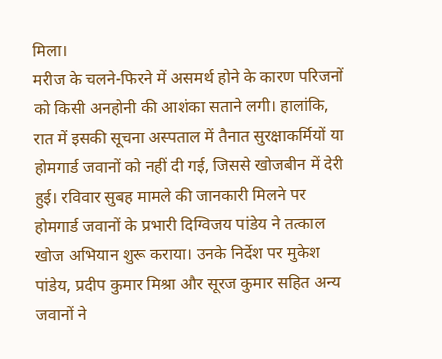मिला।
मरीज के चलने-फिरने में असमर्थ होने के कारण परिजनों को किसी अनहोनी की आशंका सताने लगी। हालांकि, रात में इसकी सूचना अस्पताल में तैनात सुरक्षाकर्मियों या होमगार्ड जवानों को नहीं दी गई, जिससे खोजबीन में देरी हुई। रविवार सुबह मामले की जानकारी मिलने पर होमगार्ड जवानों के प्रभारी दिग्विजय पांडेय ने तत्काल खोज अभियान शुरू कराया। उनके निर्देश पर मुकेश पांडेय, प्रदीप कुमार मिश्रा और सूरज कुमार सहित अन्य जवानों ने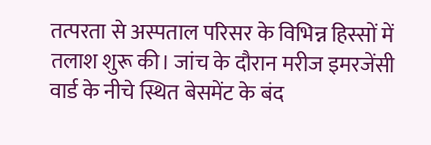तत्परता से अस्पताल परिसर के विभिन्न हिस्सों में तलाश शुरू की। जांच के दौरान मरीज इमरजेंसी वार्ड के नीचे स्थित बेसमेंट के बंद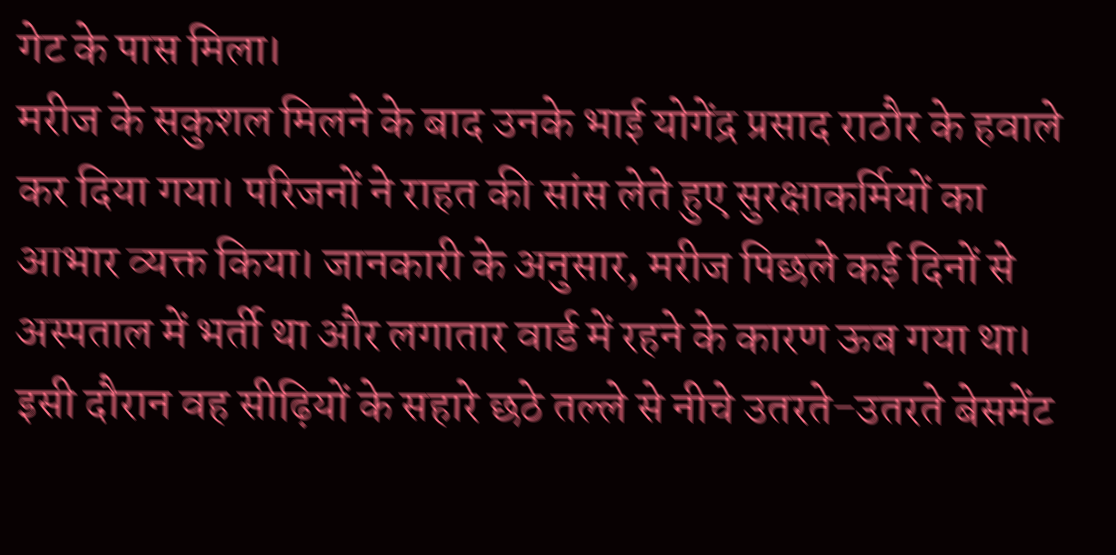गेट के पास मिला।
मरीज के सकुशल मिलने के बाद उनके भाई योगेंद्र प्रसाद राठौर के हवाले कर दिया गया। परिजनों ने राहत की सांस लेते हुए सुरक्षाकर्मियों का आभार व्यक्त किया। जानकारी के अनुसार, मरीज पिछले कई दिनों से अस्पताल में भर्ती था और लगातार वार्ड में रहने के कारण ऊब गया था। इसी दौरान वह सीढ़ियों के सहारे छठे तल्ले से नीचे उतरते-उतरते बेसमेंट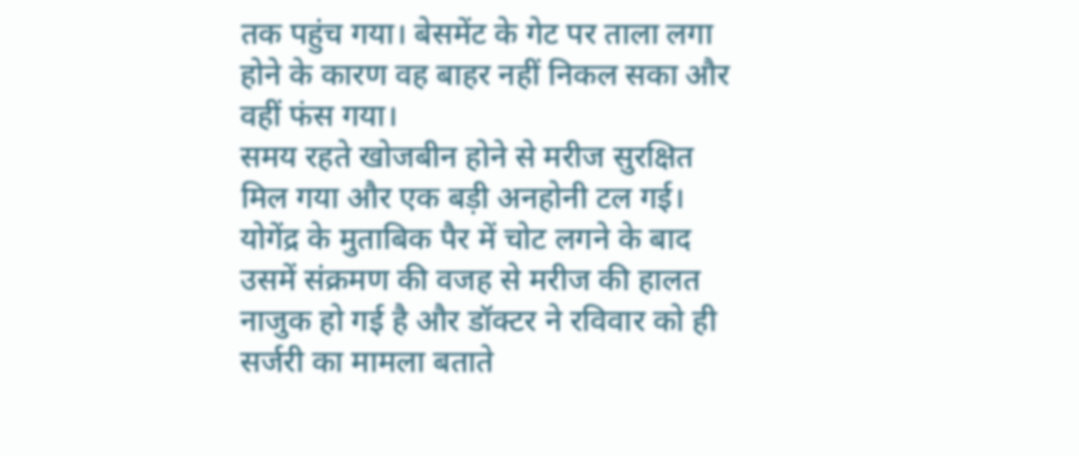तक पहुंच गया। बेसमेंट के गेट पर ताला लगा होने के कारण वह बाहर नहीं निकल सका और वहीं फंस गया।
समय रहते खोजबीन होने से मरीज सुरक्षित मिल गया और एक बड़ी अनहोनी टल गई। योगेंद्र के मुताबिक पैर में चोट लगने के बाद उसमें संक्रमण की वजह से मरीज की हालत नाजुक हो गई है और डॉक्टर ने रविवार को ही सर्जरी का मामला बताते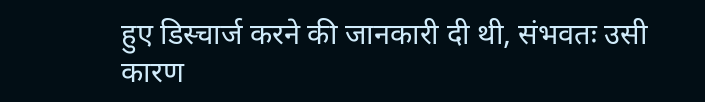हुए डिस्चार्ज करने की जानकारी दी थी, संभवतः उसी कारण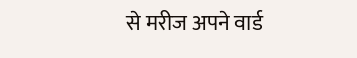से मरीज अपने वार्ड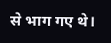से भाग गए थे।